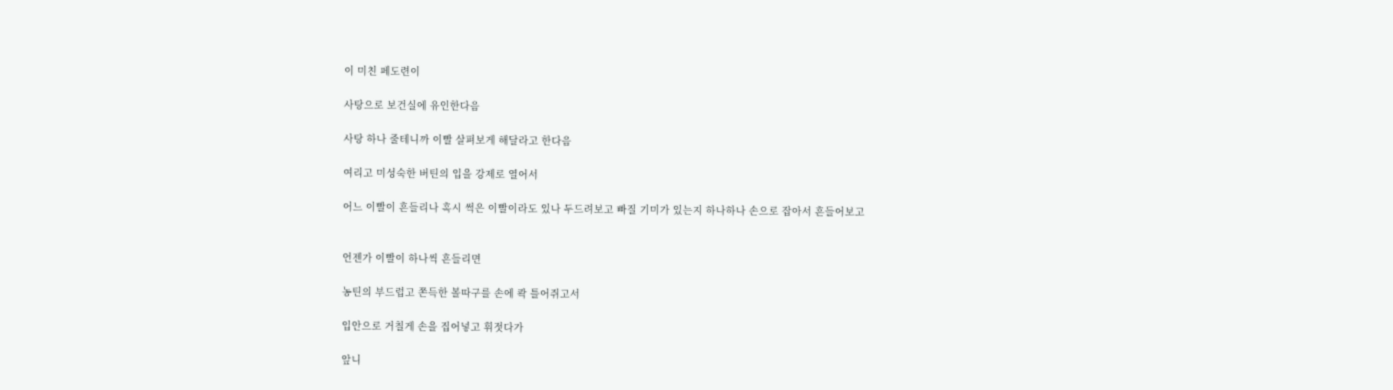이 미친 페도련이

사탕으로 보건실에 유인한다음

사탕 하나 줄테니까 이빨 살펴보게 해달라고 한다음

여리고 미성숙한 버틴의 입을 강제로 열어서

어느 이빨이 흔들리나 혹시 썩은 이빨이라도 있나 두드려보고 빠질 기미가 있는지 하나하나 손으로 잡아서 흔들어보고


언젠가 이빨이 하나씩 흔들리면

농틴의 부드럽고 쫀득한 볼따구를 손에 콱 틀어쥐고서

입안으로 거칠게 손을 집어넣고 휘젓다가

앞니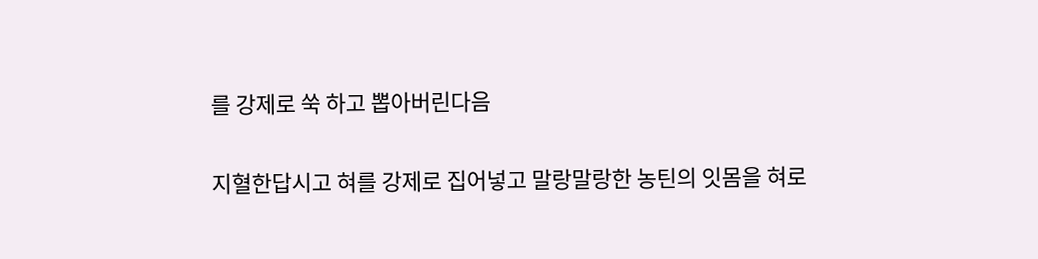를 강제로 쑥 하고 뽑아버린다음

지혈한답시고 혀를 강제로 집어넣고 말랑말랑한 농틴의 잇몸을 혀로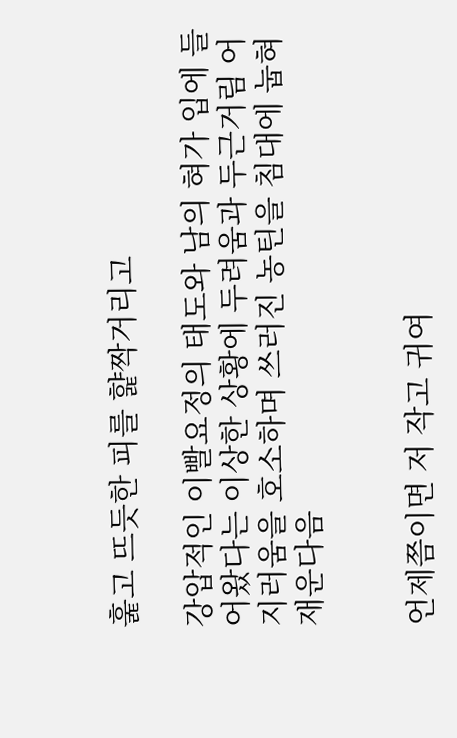훑고 뜨듯한 피를 햝짝거리고

강압적인 이빨요정의 태도와 남의 혀가 입에 들어왔다는 이상한 상황에 두려움과 두근거림 어지러움을 호소하며 쓰러진 농틴을 침대에 눕혀 재운다음


언제쯤이면 저 작고 귀여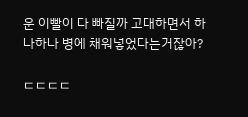운 이빨이 다 빠질까 고대하면서 하나하나 병에 채워넣었다는거잖아?

ㄷㄷㄷㄷ